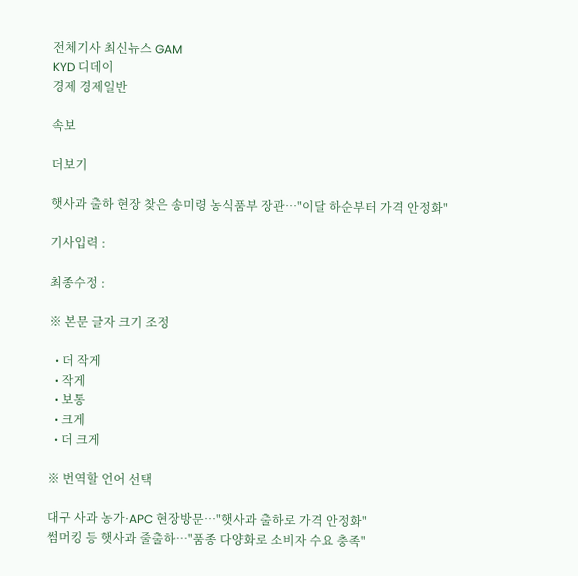전체기사 최신뉴스 GAM
KYD 디데이
경제 경제일반

속보

더보기

햇사과 출하 현장 찾은 송미령 농식품부 장관…"이달 하순부터 가격 안정화"

기사입력 :

최종수정 :

※ 본문 글자 크기 조정

  • 더 작게
  • 작게
  • 보통
  • 크게
  • 더 크게

※ 번역할 언어 선택

대구 사과 농가·APC 현장방문…"햇사과 출하로 가격 안정화"
썸머킹 등 햇사과 줄출하…"품종 다양화로 소비자 수요 충족"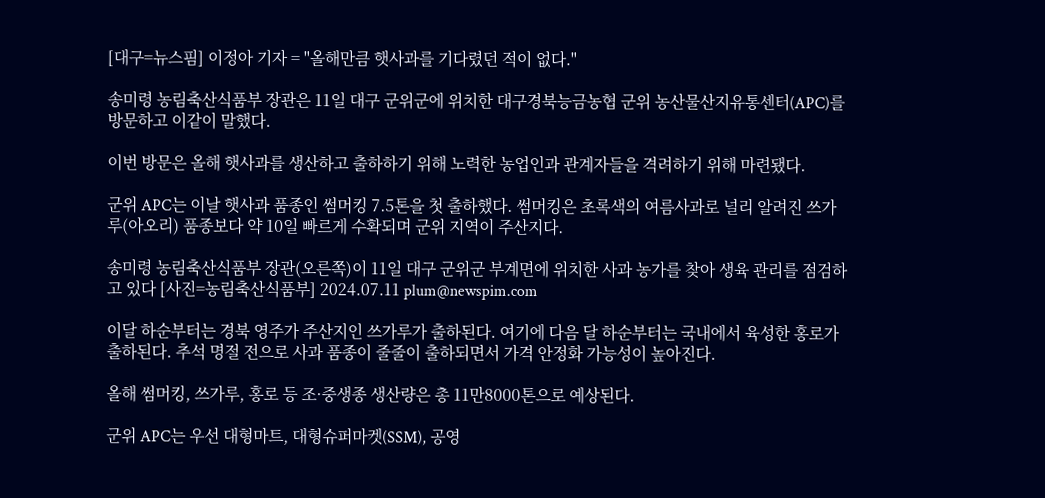[대구=뉴스핌] 이정아 기자 = "올해만큼 햇사과를 기다렸던 적이 없다."

송미령 농림축산식품부 장관은 11일 대구 군위군에 위치한 대구경북능금농협 군위 농산물산지유통센터(APC)를 방문하고 이같이 말했다.

이번 방문은 올해 햇사과를 생산하고 출하하기 위해 노력한 농업인과 관계자들을 격려하기 위해 마련됐다.

군위 APC는 이날 햇사과 품종인 썸머킹 7.5톤을 첫 출하했다. 썸머킹은 초록색의 여름사과로 널리 알려진 쓰가루(아오리) 품종보다 약 10일 빠르게 수확되며 군위 지역이 주산지다.

송미령 농림축산식품부 장관(오른쪽)이 11일 대구 군위군 부계면에 위치한 사과 농가를 찾아 생육 관리를 점검하고 있다 [사진=농림축산식품부] 2024.07.11 plum@newspim.com

이달 하순부터는 경북 영주가 주산지인 쓰가루가 출하된다. 여기에 다음 달 하순부터는 국내에서 육성한 홍로가 출하된다. 추석 명절 전으로 사과 품종이 줄줄이 출하되면서 가격 안정화 가능성이 높아진다.

올해 썸머킹, 쓰가루, 홍로 등 조·중생종 생산량은 총 11만8000톤으로 예상된다.

군위 APC는 우선 대형마트, 대형슈퍼마켓(SSM), 공영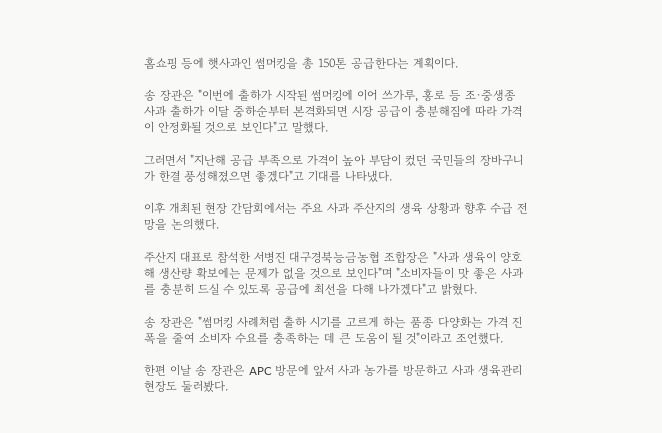홈쇼핑 등에 햇사과인 썸머킹을 총 150톤 공급한다는 계획이다.

송 장관은 "이번에 출하가 시작된 썸머킹에 이어 쓰가루, 홍로 등 조·중생종 사과 출하가 이달 중하순부터 본격화되면 시장 공급이 충분해짐에 따라 가격이 안정화될 것으로 보인다"고 말했다.

그러면서 "지난해 공급 부족으로 가격이 높아 부담이 컸던 국민들의 장바구니가 한결 풍성해졌으면 좋겠다"고 기대를 나타냈다.

이후 개최된 현장 간담회에서는 주요 사과 주산지의 생육 상황과 향후 수급 전망을 논의했다.

주산지 대표로 참석한 서병진 대구경북능금농협 조합장은 "사과 생육이 양호해 생산량 확보에는 문제가 없을 것으로 보인다"며 "소비자들이 맛 좋은 사과를 충분히 드실 수 있도록 공급에 최선을 다해 나가겠다"고 밝혔다.

송 장관은 "썸머킹 사례처럼 출하 시기를 고르게 하는 품종 다양화는 가격 진폭을 줄여 소비자 수요를 충족하는 데 큰 도움이 될 것"이라고 조언했다.

한편 이날 송 장관은 APC 방문에 앞서 사과 농가를 방문하고 사과 생육관리 현장도 둘러봤다.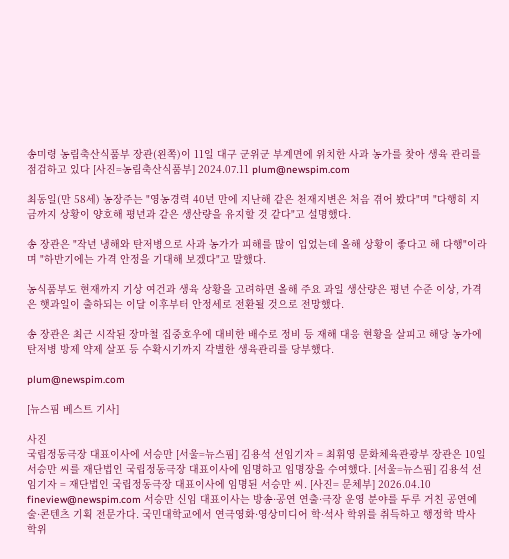송미령 농림축산식품부 장관(왼쪽)이 11일 대구 군위군 부계면에 위치한 사과 농가를 찾아 생육 관리를 점검하고 있다 [사진=농림축산식품부] 2024.07.11 plum@newspim.com

최동일(만 58세) 농장주는 "영농경력 40년 만에 지난해 같은 천재지변은 처음 겪어 봤다"며 "다행히 지금까지 상황이 양호해 평년과 같은 생산량을 유지할 것 같다"고 설명했다.

송 장관은 "작년 냉해와 탄저병으로 사과 농가가 피해를 많이 입었는데 올해 상황이 좋다고 해 다행"이라며 "하반기에는 가격 안정을 기대해 보겠다"고 말했다.

농식품부도 현재까지 기상 여건과 생육 상황을 고려하면 올해 주요 과일 생산량은 평년 수준 이상, 가격은 햇과일이 출하되는 이달 이후부터 안정세로 전환될 것으로 전망했다.

송 장관은 최근 시작된 장마철 집중호우에 대비한 배수로 정비 등 재해 대응 현황을 살피고 해당 농가에 탄저병 방제 약제 살포 등 수확시기까지 각별한 생육관리를 당부했다.

plum@newspim.com

[뉴스핌 베스트 기사]

사진
국립정동극장 대표이사에 서승만 [서울=뉴스핌] 김용석 선임기자 = 최휘영 문화체육관광부 장관은 10일 서승만 씨를 재단법인 국립정동극장 대표이사에 임명하고 임명장을 수여했다. [서울=뉴스핌] 김용석 선임기자 = 재단법인 국립정동극장 대표이사에 임명된 서승만 씨. [사진= 문체부] 2026.04.10 fineview@newspim.com 서승만 신임 대표이사는 방송·공연 연출·극장 운영 분야를 두루 거친 공연예술·콘텐츠 기획 전문가다. 국민대학교에서 연극영화·영상미디어 학·석사 학위를 취득하고 행정학 박사 학위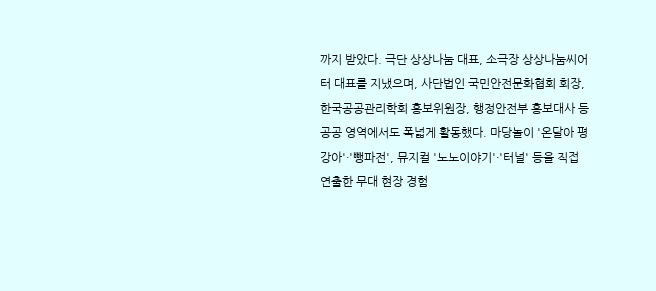까지 받았다. 극단 상상나눔 대표, 소극장 상상나눔씨어터 대표를 지냈으며, 사단법인 국민안전문화협회 회장, 한국공공관리학회 홍보위원장, 행정안전부 홍보대사 등 공공 영역에서도 폭넓게 활동했다. 마당놀이 '온달아 평강아'·'뺑파전', 뮤지컬 '노노이야기'·'터널' 등을 직접 연출한 무대 현장 경험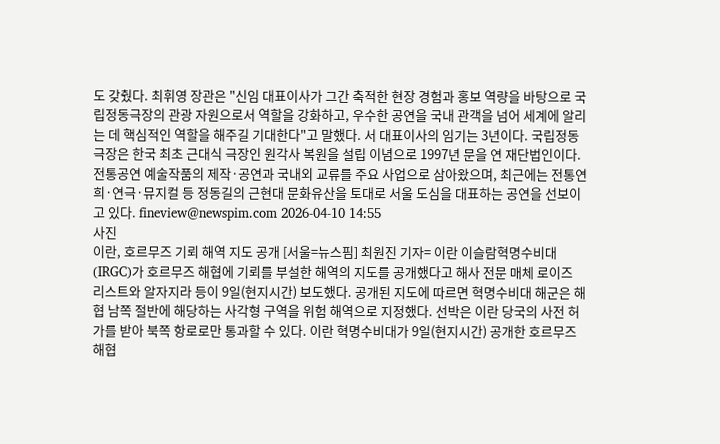도 갖췄다. 최휘영 장관은 "신임 대표이사가 그간 축적한 현장 경험과 홍보 역량을 바탕으로 국립정동극장의 관광 자원으로서 역할을 강화하고, 우수한 공연을 국내 관객을 넘어 세계에 알리는 데 핵심적인 역할을 해주길 기대한다"고 말했다. 서 대표이사의 임기는 3년이다. 국립정동극장은 한국 최초 근대식 극장인 원각사 복원을 설립 이념으로 1997년 문을 연 재단법인이다. 전통공연 예술작품의 제작·공연과 국내외 교류를 주요 사업으로 삼아왔으며, 최근에는 전통연희·연극·뮤지컬 등 정동길의 근현대 문화유산을 토대로 서울 도심을 대표하는 공연을 선보이고 있다. fineview@newspim.com 2026-04-10 14:55
사진
이란, 호르무즈 기뢰 해역 지도 공개 [서울=뉴스핌] 최원진 기자= 이란 이슬람혁명수비대(IRGC)가 호르무즈 해협에 기뢰를 부설한 해역의 지도를 공개했다고 해사 전문 매체 로이즈 리스트와 알자지라 등이 9일(현지시간) 보도했다. 공개된 지도에 따르면 혁명수비대 해군은 해협 남쪽 절반에 해당하는 사각형 구역을 위험 해역으로 지정했다. 선박은 이란 당국의 사전 허가를 받아 북쪽 항로로만 통과할 수 있다. 이란 혁명수비대가 9일(현지시간) 공개한 호르무즈 해협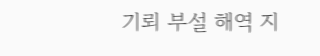기뢰 부설 해역 지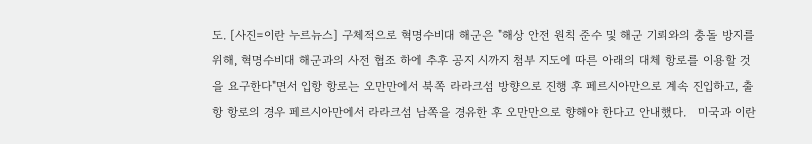도. [사진=이란 누르뉴스] 구체적으로 혁명수비대 해군은 "해상 안전 원칙 준수 및 해군 기뢰와의 충돌 방지를 위해, 혁명수비대 해군과의 사전 협조 하에 추후 공지 시까지 첨부 지도에 따른 아래의 대체 항로를 이용할 것을 요구한다"면서 입항 항로는 오만만에서 북쪽 라라크섬 방향으로 진행 후 페르시아만으로 계속 진입하고, 출항 항로의 경우 페르시아만에서 라라크섬 남쪽을 경유한 후 오만만으로 향해야 한다고 안내했다.   미국과 이란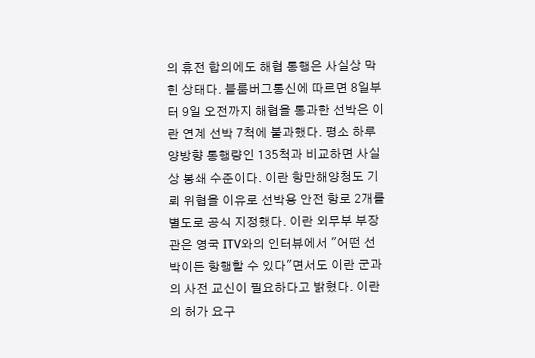의 휴전 합의에도 해협 통행은 사실상 막힌 상태다. 블룸버그통신에 따르면 8일부터 9일 오전까지 해협을 통과한 선박은 이란 연계 선박 7척에 불과했다. 평소 하루 양방향 통행량인 135척과 비교하면 사실상 봉쇄 수준이다. 이란 항만해양청도 기뢰 위협을 이유로 선박용 안전 항로 2개를 별도로 공식 지정했다. 이란 외무부 부장관은 영국 ITV와의 인터뷰에서 "어떤 선박이든 항행할 수 있다"면서도 이란 군과의 사전 교신이 필요하다고 밝혔다. 이란의 허가 요구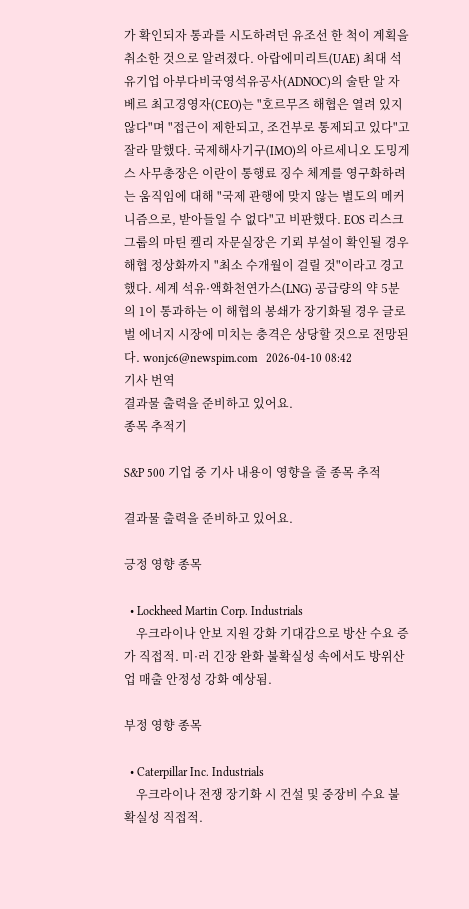가 확인되자 통과를 시도하려던 유조선 한 척이 계획을 취소한 것으로 알려졌다. 아랍에미리트(UAE) 최대 석유기업 아부다비국영석유공사(ADNOC)의 술탄 알 자베르 최고경영자(CEO)는 "호르무즈 해협은 열려 있지 않다"며 "접근이 제한되고, 조건부로 통제되고 있다"고 잘라 말했다. 국제해사기구(IMO)의 아르세니오 도밍게스 사무총장은 이란이 통행료 징수 체계를 영구화하려는 움직임에 대해 "국제 관행에 맞지 않는 별도의 메커니즘으로, 받아들일 수 없다"고 비판했다. EOS 리스크그룹의 마틴 켈리 자문실장은 기뢰 부설이 확인될 경우 해협 정상화까지 "최소 수개월이 걸릴 것"이라고 경고했다. 세계 석유·액화천연가스(LNG) 공급량의 약 5분의 1이 통과하는 이 해협의 봉쇄가 장기화될 경우 글로벌 에너지 시장에 미치는 충격은 상당할 것으로 전망된다. wonjc6@newspim.com   2026-04-10 08:42
기사 번역
결과물 출력을 준비하고 있어요.
종목 추적기

S&P 500 기업 중 기사 내용이 영향을 줄 종목 추적

결과물 출력을 준비하고 있어요.

긍정 영향 종목

  • Lockheed Martin Corp. Industrials
    우크라이나 안보 지원 강화 기대감으로 방산 수요 증가 직접적. 미·러 긴장 완화 불확실성 속에서도 방위산업 매출 안정성 강화 예상됨.

부정 영향 종목

  • Caterpillar Inc. Industrials
    우크라이나 전쟁 장기화 시 건설 및 중장비 수요 불확실성 직접적.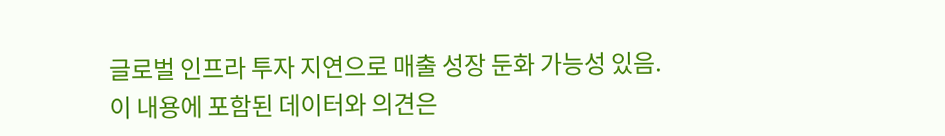글로벌 인프라 투자 지연으로 매출 성장 둔화 가능성 있음.
이 내용에 포함된 데이터와 의견은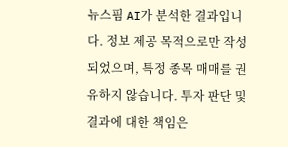뉴스핌 AI가 분석한 결과입니다. 정보 제공 목적으로만 작성되었으며, 특정 종목 매매를 권유하지 않습니다. 투자 판단 및 결과에 대한 책임은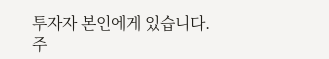투자자 본인에게 있습니다. 주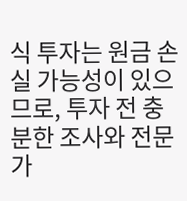식 투자는 원금 손실 가능성이 있으므로, 투자 전 충분한 조사와 전문가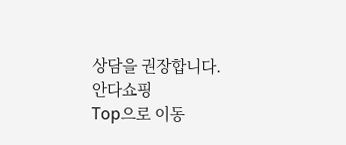상담을 권장합니다.
안다쇼핑
Top으로 이동